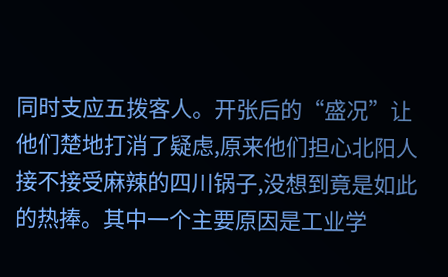同时支应五拨客人。开张后的“盛况”让他们楚地打消了疑虑,原来他们担心北阳人接不接受麻辣的四川锅子,没想到竟是如此的热捧。其中一个主要原因是工业学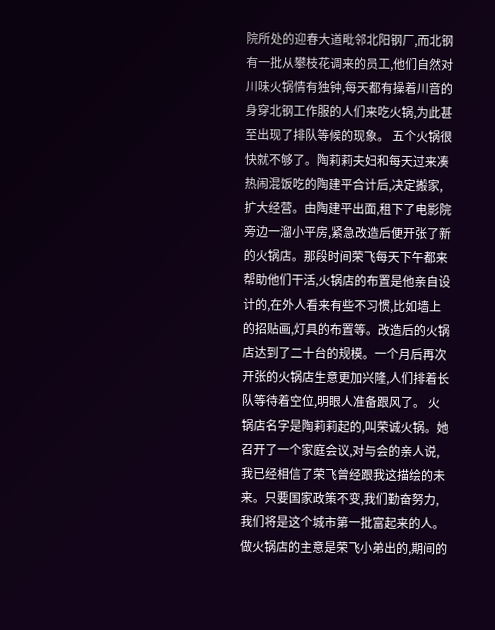院所处的迎春大道毗邻北阳钢厂,而北钢有一批从攀枝花调来的员工,他们自然对川味火锅情有独钟,每天都有操着川音的身穿北钢工作服的人们来吃火锅,为此甚至出现了排队等候的现象。 五个火锅很快就不够了。陶莉莉夫妇和每天过来凑热闹混饭吃的陶建平合计后,决定搬家,扩大经营。由陶建平出面,租下了电影院旁边一溜小平房,紧急改造后便开张了新的火锅店。那段时间荣飞每天下午都来帮助他们干活,火锅店的布置是他亲自设计的,在外人看来有些不习惯,比如墙上的招贴画,灯具的布置等。改造后的火锅店达到了二十台的规模。一个月后再次开张的火锅店生意更加兴隆,人们排着长队等待着空位,明眼人准备跟风了。 火锅店名字是陶莉莉起的,叫荣诚火锅。她召开了一个家庭会议,对与会的亲人说,我已经相信了荣飞曾经跟我这描绘的未来。只要国家政策不变,我们勤奋努力,我们将是这个城市第一批富起来的人。做火锅店的主意是荣飞小弟出的,期间的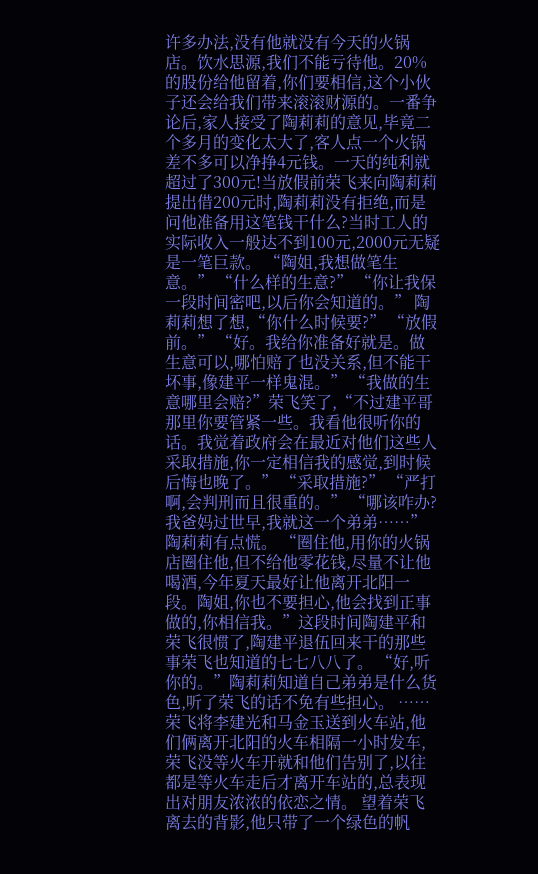许多办法,没有他就没有今天的火锅店。饮水思源,我们不能亏待他。20%的股份给他留着,你们要相信,这个小伙子还会给我们带来滚滚财源的。一番争论后,家人接受了陶莉莉的意见,毕竟二个多月的变化太大了,客人点一个火锅差不多可以净挣4元钱。一天的纯利就超过了300元!当放假前荣飞来向陶莉莉提出借200元时,陶莉莉没有拒绝,而是问他准备用这笔钱干什么?当时工人的实际收入一般达不到100元,2000元无疑是一笔巨款。 “陶姐,我想做笔生意。” “什么样的生意?” “你让我保一段时间密吧,以后你会知道的。” 陶莉莉想了想,“你什么时候要?” “放假前。” “好。我给你准备好就是。做生意可以,哪怕赔了也没关系,但不能干坏事,像建平一样鬼混。” “我做的生意哪里会赔?”荣飞笑了,“不过建平哥那里你要管紧一些。我看他很听你的话。我觉着政府会在最近对他们这些人采取措施,你一定相信我的感觉,到时候后悔也晚了。” “采取措施?” “严打啊,会判刑而且很重的。” “哪该咋办?我爸妈过世早,我就这一个弟弟……”陶莉莉有点慌。 “圈住他,用你的火锅店圈住他,但不给他零花钱,尽量不让他喝酒,今年夏天最好让他离开北阳一段。陶姐,你也不要担心,他会找到正事做的,你相信我。”这段时间陶建平和荣飞很惯了,陶建平退伍回来干的那些事荣飞也知道的七七八八了。 “好,听你的。”陶莉莉知道自己弟弟是什么货色,听了荣飞的话不免有些担心。 …… 荣飞将李建光和马金玉送到火车站,他们俩离开北阳的火车相隔一小时发车,荣飞没等火车开就和他们告别了,以往都是等火车走后才离开车站的,总表现出对朋友浓浓的依恋之情。 望着荣飞离去的背影,他只带了一个绿色的帆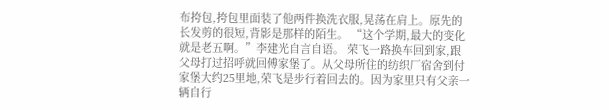布挎包,挎包里面装了他两件换洗衣服,晃荡在肩上。原先的长发剪的很短,背影是那样的陌生。 “这个学期,最大的变化就是老五啊。”李建光自言自语。 荣飞一路换车回到家,跟父母打过招呼就回傅家堡了。从父母所住的纺织厂宿舍到付家堡大约25里地,荣飞是步行着回去的。因为家里只有父亲一辆自行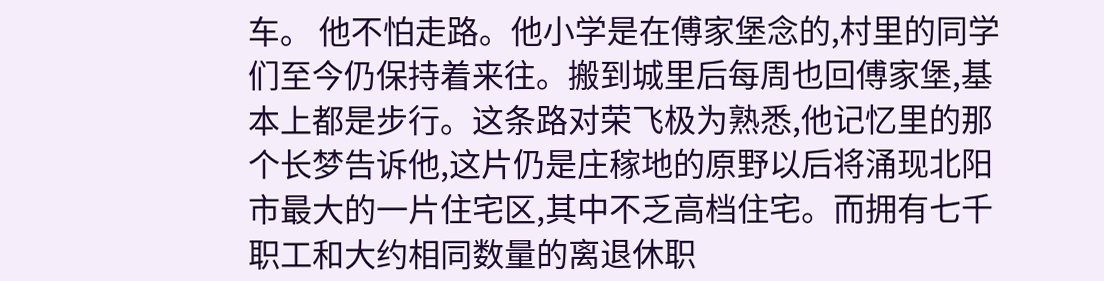车。 他不怕走路。他小学是在傅家堡念的,村里的同学们至今仍保持着来往。搬到城里后每周也回傅家堡,基本上都是步行。这条路对荣飞极为熟悉,他记忆里的那个长梦告诉他,这片仍是庄稼地的原野以后将涌现北阳市最大的一片住宅区,其中不乏高档住宅。而拥有七千职工和大约相同数量的离退休职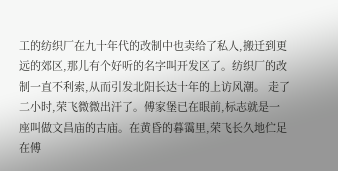工的纺织厂在九十年代的改制中也卖给了私人,搬迁到更远的郊区,那儿有个好听的名字叫开发区了。纺织厂的改制一直不利索,从而引发北阳长达十年的上访风潮。 走了二小时,荣飞微微出汗了。傅家堡已在眼前,标志就是一座叫做文昌庙的古庙。在黄昏的暮霭里,荣飞长久地伫足在傅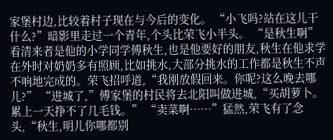家堡村边,比较着村子现在与今后的变化。 “小飞吗?站在这儿干什么?”暗影里走过一个青年,个头比荣飞小半头。 “是秋生啊”看清来者是他的小学同学傅秋生,也是他要好的朋友,秋生在他求学在外时对奶奶多有照顾,比如挑水,大部分挑水的工作都是秋生不声不响地完成的。荣飞招呼道,“我刚放假回来。你呢?这么晚去哪儿?” “进城了,”傅家堡的村民将去北阳叫做进城,“买胡萝卜。累上一天挣不了几毛钱。” “卖菜啊……”猛然,荣飞有了念头,“秋生,明儿你哪都别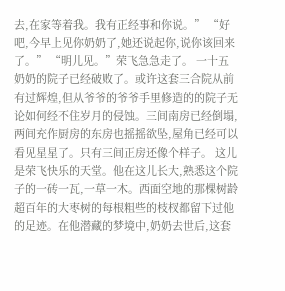去,在家等着我。我有正经事和你说。” “好吧,今早上见你奶奶了,她还说起你,说你该回来了。” “明儿见。”荣飞急急走了。 一十五 奶奶的院子已经破败了。或许这套三合院从前有过辉煌,但从爷爷的爷爷手里修造的的院子无论如何经不住岁月的侵蚀。三间南房已经倒塌,两间充作厨房的东房也摇摇欲坠,屋角已经可以看见星星了。只有三间正房还像个样子。 这儿是荣飞快乐的天堂。他在这儿长大,熟悉这个院子的一砖一瓦,一草一木。西面空地的那棵树龄超百年的大枣树的每根粗些的枝杈都留下过他的足迹。在他潜藏的梦境中,奶奶去世后,这套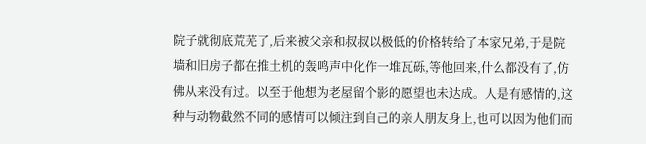院子就彻底荒芜了,后来被父亲和叔叔以极低的价格转给了本家兄弟,于是院墙和旧房子都在推土机的轰鸣声中化作一堆瓦砾,等他回来,什么都没有了,仿佛从来没有过。以至于他想为老屋留个影的愿望也未达成。人是有感情的,这种与动物截然不同的感情可以倾注到自己的亲人朋友身上,也可以因为他们而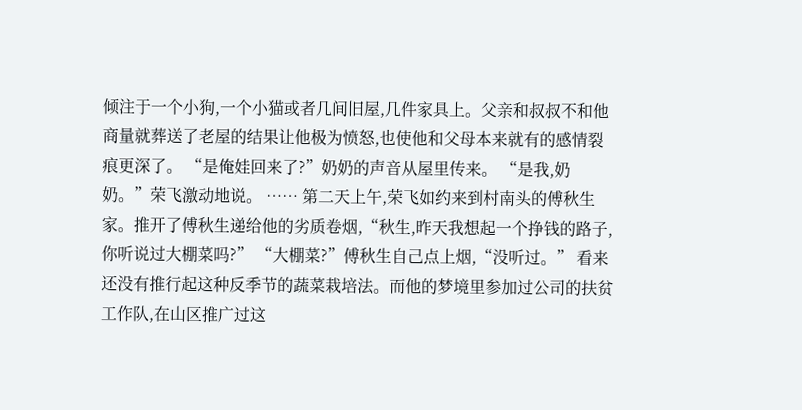倾注于一个小狗,一个小猫或者几间旧屋,几件家具上。父亲和叔叔不和他商量就葬送了老屋的结果让他极为愤怒,也使他和父母本来就有的感情裂痕更深了。 “是俺娃回来了?”奶奶的声音从屋里传来。 “是我,奶奶。”荣飞激动地说。 …… 第二天上午,荣飞如约来到村南头的傅秋生家。推开了傅秋生递给他的劣质卷烟,“秋生,昨天我想起一个挣钱的路子,你听说过大棚菜吗?” “大棚菜?”傅秋生自己点上烟,“没听过。” 看来还没有推行起这种反季节的蔬菜栽培法。而他的梦境里参加过公司的扶贫工作队,在山区推广过这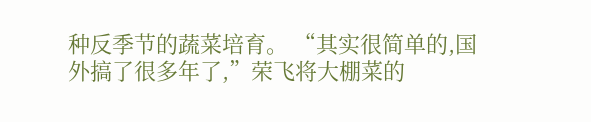种反季节的蔬菜培育。 “其实很简单的,国外搞了很多年了,”荣飞将大棚菜的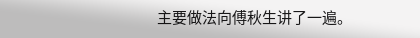主要做法向傅秋生讲了一遍。